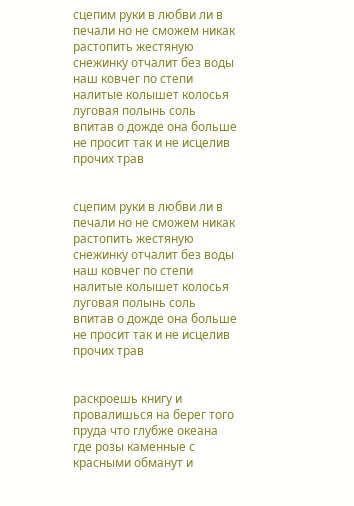сцепим руки в любви ли в печали но не сможем никак растопить жестяную снежинку отчалит без воды наш ковчег по степи налитые колышет колосья луговая полынь соль впитав о дожде она больше не просит так и не исцелив прочих трав


сцепим руки в любви ли в печали но не сможем никак растопить жестяную снежинку отчалит без воды наш ковчег по степи налитые колышет колосья луговая полынь соль впитав о дожде она больше не просит так и не исцелив прочих трав


раскроешь книгу и провалишься на берег того пруда что глубже океана где розы каменные с красными обманут и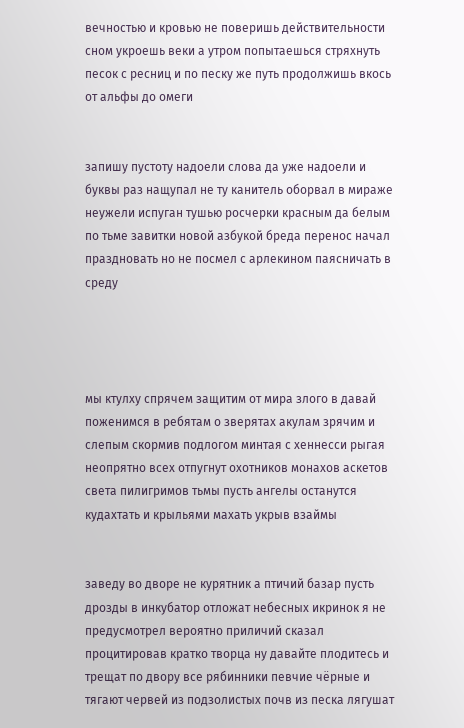вечностью и кровью не поверишь действительности сном укроешь веки а утром попытаешься стряхнуть песок с ресниц и по песку же путь продолжишь вкось от альфы до омеги


запишу пустоту надоели слова да уже надоели и буквы раз нащупал не ту канитель оборвал в мираже неужели испуган тушью росчерки красным да белым по тьме завитки новой азбукой бреда перенос начал праздновать но не посмел с арлекином паясничать в среду




мы ктулху спрячем защитим от мира злого в давай поженимся в ребятам о зверятах акулам зрячим и слепым скормив подлогом минтая с хеннесси рыгая неопрятно всех отпугнут охотников монахов аскетов света пилигримов тьмы пусть ангелы останутся кудахтать и крыльями махать укрыв взаймы


заведу во дворе не курятник а птичий базар пусть дрозды в инкубатор отложат небесных икринок я не предусмотрел вероятно приличий сказал процитировав кратко творца ну давайте плодитесь и трещат по двору все рябинники певчие чёрные и тягают червей из подзолистых почв из песка лягушат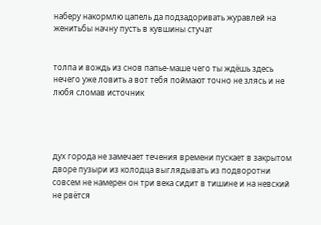наберу накормлю цапель да подзадоривать журавлей на женитьбы начну пусть в кувшины стучат


толпа и вождь из снов папье-маше чего ты ждёшь здесь нечего уже ловить а вот тебя поймают точно не злясь и не любя сломав источник




дух города не замечает течения времени пускает в закрытом дворе пузыри из колодца выглядывать из подворотни совсем не намерен он три века сидит в тишине и на невский не рвётся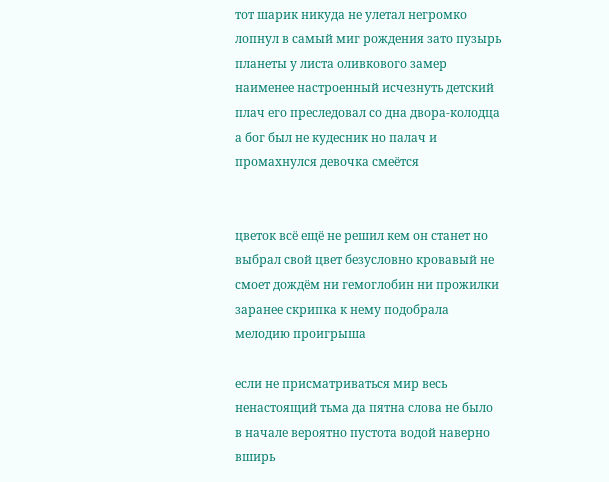тот шарик никуда не улетал негромко лопнул в самый миг рождения зато пузырь планеты у листа оливкового замер наименее настроенный исчезнуть детский плач его преследовал со дна двора-колодца а бог был не кудесник но палач и промахнулся девочка смеётся


цветок всё ещё не решил кем он станет но выбрал свой цвет безусловно кровавый не смоет дождём ни гемоглобин ни прожилки заранее скрипка к нему подобрала мелодию проигрыша

если не присматриваться мир весь ненастоящий тьма да пятна слова не было в начале вероятно пустота водой наверно вширь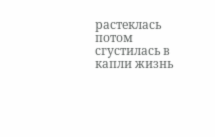растеклась потом сгустилась в капли жизнь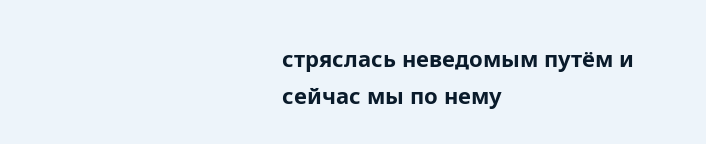стряслась неведомым путём и сейчас мы по нему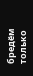бредём только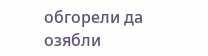обгорели да озябли